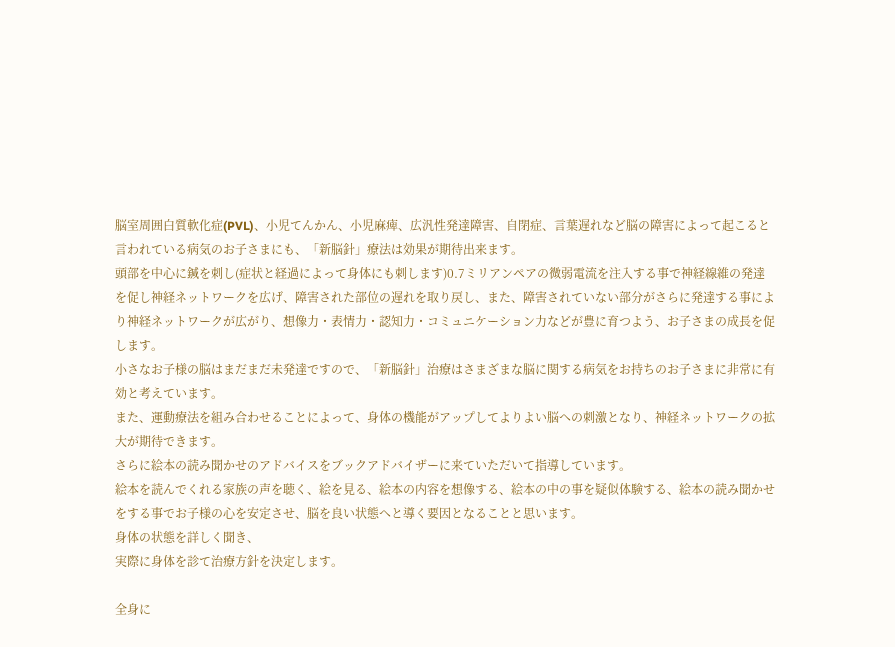脳室周囲白質軟化症(PVL)、小児てんかん、小児麻痺、広汎性発達障害、自閉症、言葉遅れなど脳の障害によって起こると言われている病気のお子さまにも、「新脳針」療法は効果が期待出来ます。
頭部を中心に鍼を刺し(症状と経過によって身体にも刺します)0.7ミリアンペアの微弱電流を注入する事で神経線維の発達を促し神経ネットワークを広げ、障害された部位の遅れを取り戻し、また、障害されていない部分がさらに発達する事により神経ネットワークが広がり、想像力・表情力・認知力・コミュニケーション力などが豊に育つよう、お子さまの成長を促します。
小さなお子様の脳はまだまだ未発達ですので、「新脳針」治療はさまざまな脳に関する病気をお持ちのお子さまに非常に有効と考えています。
また、運動療法を組み合わせることによって、身体の機能がアップしてよりよい脳への刺激となり、神経ネットワークの拡大が期待できます。
さらに絵本の読み聞かせのアドバイスをブックアドバイザーに来ていただいて指導しています。
絵本を読んでくれる家族の声を聴く、絵を見る、絵本の内容を想像する、絵本の中の事を疑似体験する、絵本の読み聞かせをする事でお子様の心を安定させ、脳を良い状態へと導く要因となることと思います。
身体の状態を詳しく聞き、
実際に身体を診て治療方針を決定します。

全身に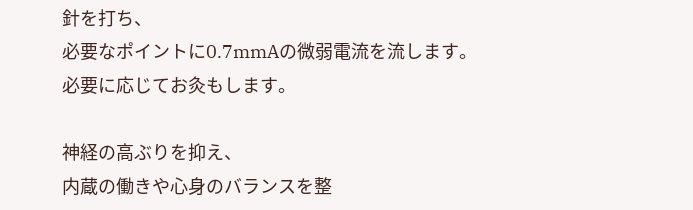針を打ち、
必要なポイントに0.7mmAの微弱電流を流します。
必要に応じてお灸もします。

神経の高ぶりを抑え、
内蔵の働きや心身のバランスを整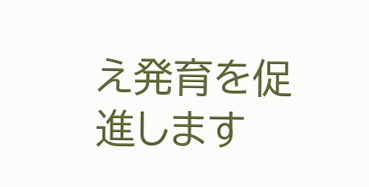え発育を促進します